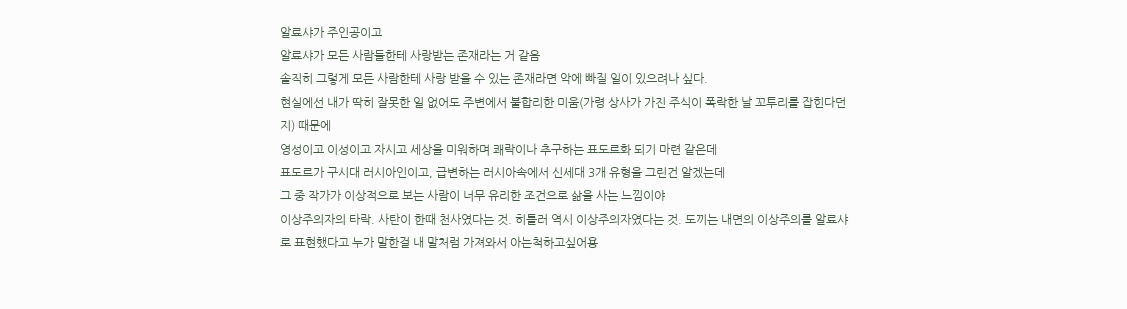알료샤가 주인공이고
알료샤가 모든 사람들한테 사랑받는 존재라는 거 같음
솔직히 그렇게 모든 사람한테 사랑 받을 수 있는 존재라면 악에 빠질 일이 있으려나 싶다.
현실에선 내가 딱히 잘못한 일 없어도 주변에서 불합리한 미움(가령 상사가 가진 주식이 폭락한 날 꼬투리를 잡힌다던지) 때문에
영성이고 이성이고 자시고 세상을 미워하며 쾌락이나 추구하는 표도르화 되기 마련 같은데
표도르가 구시대 러시아인이고, 급변하는 러시아속에서 신세대 3개 유형을 그린건 알겠는데
그 중 작가가 이상적으로 보는 사람이 너무 유리한 조건으로 삶을 사는 느낌이야
이상주의자의 타락. 사탄이 한때 천사였다는 것. 히틀러 역시 이상주의자였다는 것. 도끼는 내면의 이상주의를 알료샤로 표현했다고 누가 말한걸 내 말처럼 가져와서 아는척하고싶어용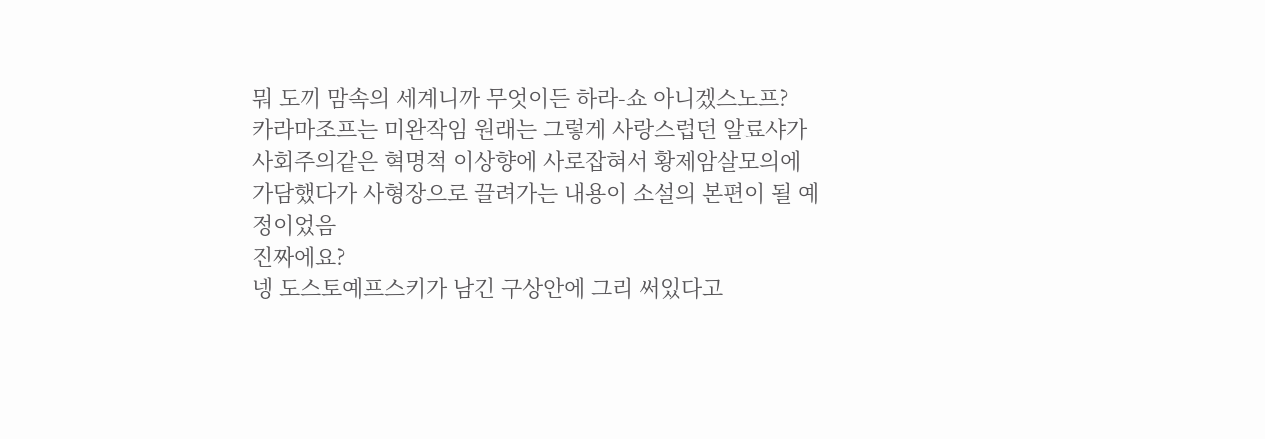뭐 도끼 맘속의 세계니까 무엇이든 하라-쇼 아니겠스노프?
카라마조프는 미완작임 원래는 그렇게 사랑스럽던 알료샤가 사회주의같은 혁명적 이상향에 사로잡혀서 황제암살모의에 가담했다가 사형장으로 끌려가는 내용이 소설의 본편이 될 예정이었음
진짜에요?
넹 도스토예프스키가 남긴 구상안에 그리 써있다고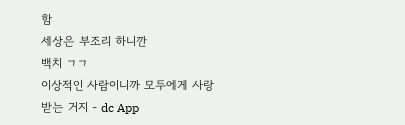함
세상은 부조리 하니깐
백치 ㄱㄱ
이상적인 사람이니까 모두에게 사랑받는 거지 - dc App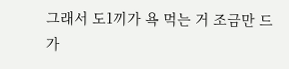그래서 도1끼가 욕 먹는 거 조금만 드가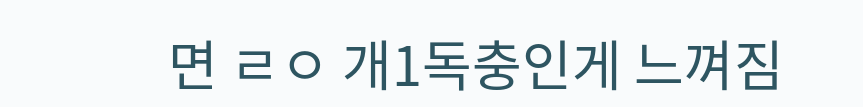면 ㄹㅇ 개1독충인게 느껴짐